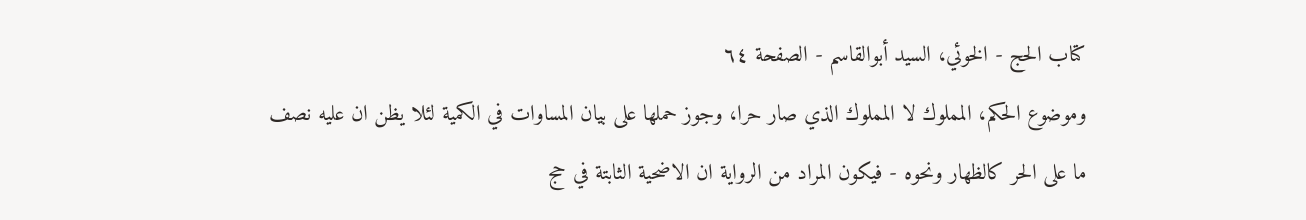كتاب الحج - الخوئي، السيد أبوالقاسم - الصفحة ٦٤
وموضوع الحكم، المملوك لا المملوك الذي صار حرا، وجوز حملها على بيان المساوات في الكمية لئلا يظن ان عليه نصف ما على الحر كالظهار ونحوه - فيكون المراد من الرواية ان الاضحية الثابتة في حج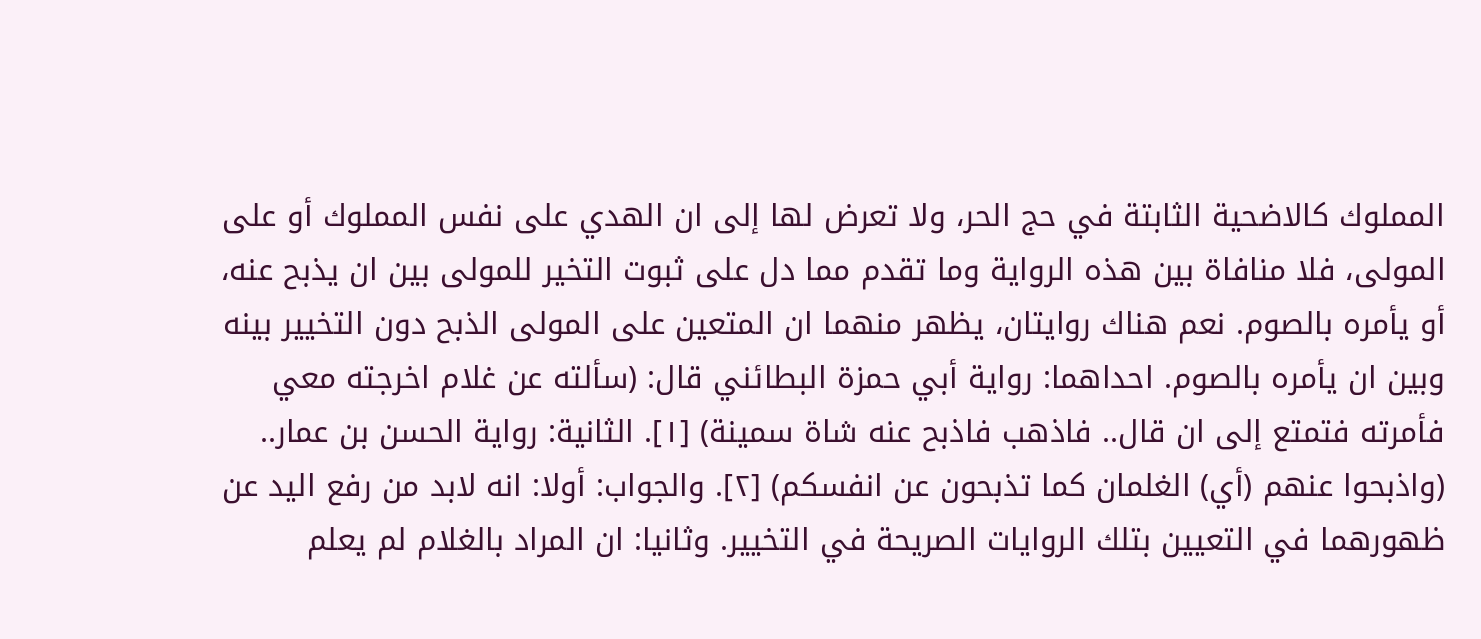المملوك كالاضحية الثابتة في حج الحر، ولا تعرض لها إلى ان الهدي على نفس المملوك أو على المولى، فلا منافاة بين هذه الرواية وما تقدم مما دل على ثبوت التخير للمولى بين ان يذبح عنه، أو يأمره بالصوم. نعم هناك روايتان، يظهر منهما ان المتعين على المولى الذبح دون التخيير بينه وبين ان يأمره بالصوم. احداهما: رواية أبي حمزة البطائني قال: (سألته عن غلام اخرجته معي فأمرته فتمتع إلى ان قال.. فاذهب فاذبح عنه شاة سمينة) [١]. الثانية: رواية الحسن بن عمار.. (واذبحوا عنهم (أي) الغلمان كما تذبحون عن انفسكم) [٢]. والجواب: أولا: انه لابد من رفع اليد عن ظهورهما في التعيين بتلك الروايات الصريحة في التخيير. وثانيا: ان المراد بالغلام لم يعلم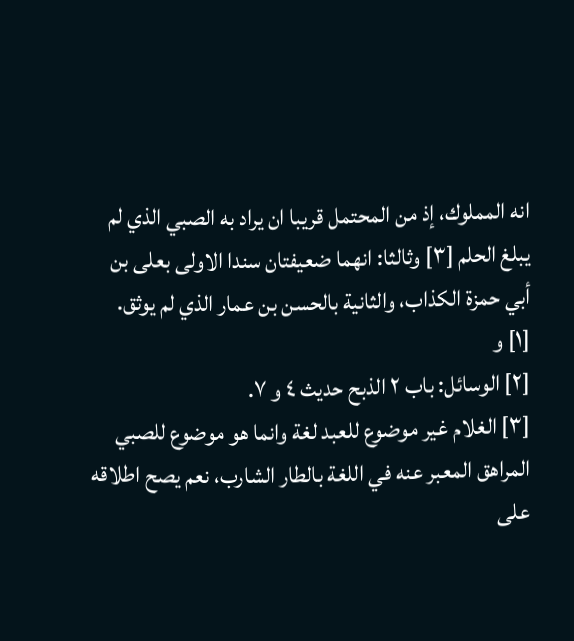انه المملوك، إذ من المحتمل قريبا ان يراد به الصبي الذي لم يبلغ الحلم [٣] وثالثا: انهما ضعيفتان سندا الاولى بعلى بن أبي حمزة الكذاب، والثانية بالحسن بن عمار الذي لم يوثق.
[١] و
[٢] الوسائل: باب ٢ الذبح حديث ٤ و ٧.
[٣] الغلام غير موضوع للعبد لغة وانما هو موضوع للصبي المراهق المعبر عنه في اللغة بالطار الشارب، نعم يصح اطلاقه على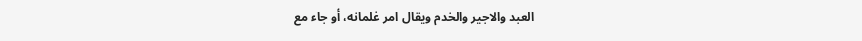العبد والاجير والخدم ويقال امر غلمانه، أو جاء مع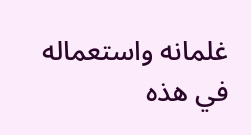غلمانه واستعماله في هذه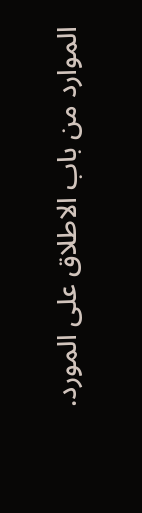الموارد من باب الاطلاق على المورد.